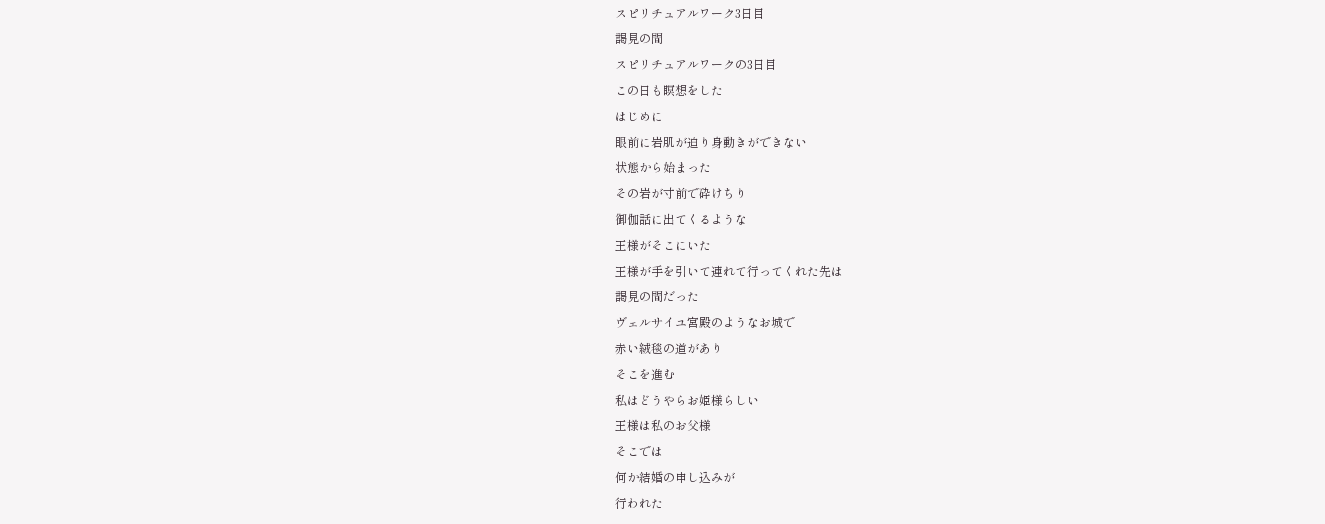スピリチュアルワーク3日目
謁見の間
スピリチュアルワークの3日目
この日も瞑想をした
はじめに
眼前に岩肌が迫り身動きができない
状態から始まった
その岩が寸前で砕けちり
御伽話に出てくるような
王様がそこにいた
王様が手を引いて連れて行ってくれた先は
謁見の間だった
ヴェルサイユ宮殿のようなお城で
赤い絨毯の道があり
そこを進む
私はどうやらお姫様らしい
王様は私のお父様
そこでは
何か結婚の申し込みが
行われた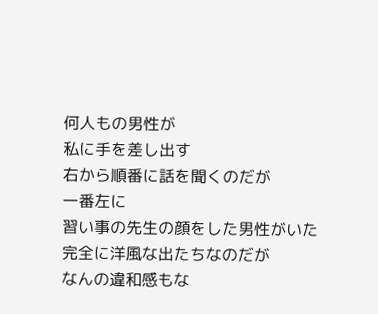何人もの男性が
私に手を差し出す
右から順番に話を聞くのだが
一番左に
習い事の先生の顔をした男性がいた
完全に洋風な出たちなのだが
なんの違和感もな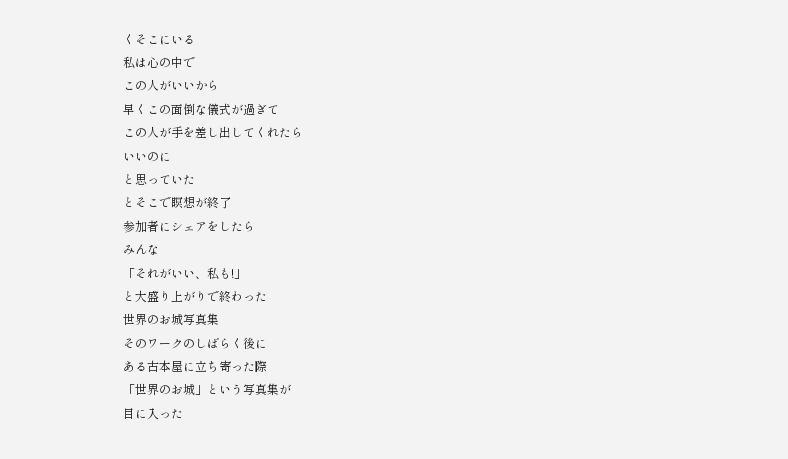くそこにいる
私は心の中で
この人がいいから
早くこの面倒な儀式が過ぎて
この人が手を差し出してくれたら
いいのに
と思っていた
とそこで瞑想が終了
参加者にシェアをしたら
みんな
「それがいい、私も!」
と大盛り上がりで終わった
世界のお城写真集
そのワークのしばらく後に
ある古本屋に立ち寄った際
「世界のお城」という写真集が
目に入った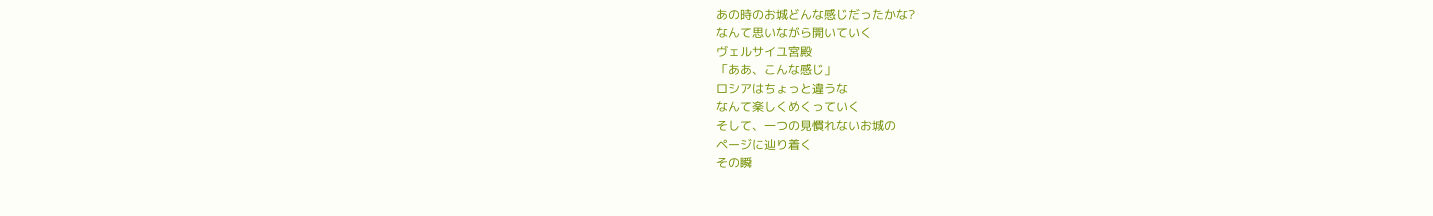あの時のお城どんな感じだったかな?
なんて思いながら開いていく
ヴェルサイユ宮殿
「ああ、こんな感じ」
ロシアはちょっと違うな
なんて楽しくめくっていく
そして、一つの見慣れないお城の
ページに辿り着く
その瞬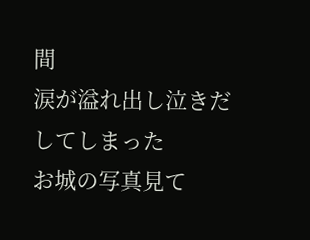間
涙が溢れ出し泣きだしてしまった
お城の写真見て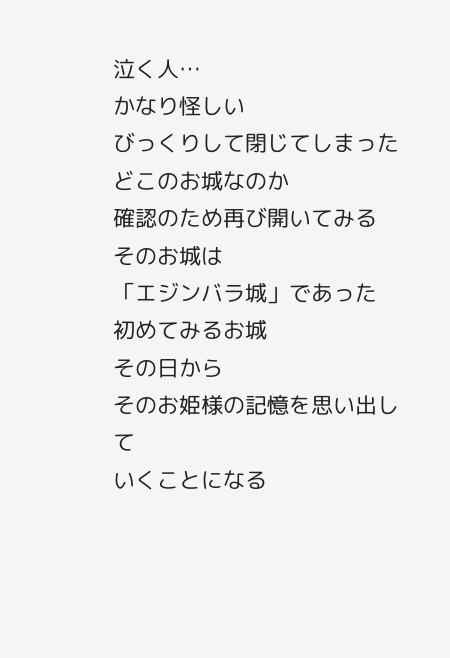泣く人…
かなり怪しい
びっくりして閉じてしまった
どこのお城なのか
確認のため再び開いてみる
そのお城は
「エジンバラ城」であった
初めてみるお城
その日から
そのお姫様の記憶を思い出して
いくことになる